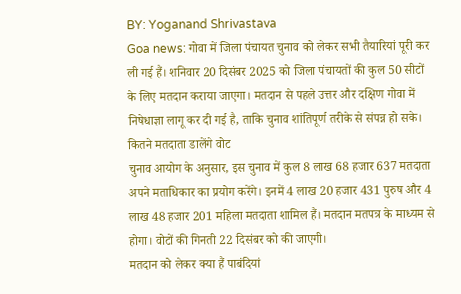BY: Yoganand Shrivastava
Goa news: गोवा में जिला पंचायत चुनाव को लेकर सभी तैयारियां पूरी कर ली गई हैं। शनिवार 20 दिसंबर 2025 को जिला पंचायतों की कुल 50 सीटों के लिए मतदान कराया जाएगा। मतदान से पहले उत्तर और दक्षिण गोवा में निषेधाज्ञा लागू कर दी गई है, ताकि चुनाव शांतिपूर्ण तरीके से संपन्न हो सके।
कितने मतदाता डालेंगे वोट
चुनाव आयोग के अनुसार, इस चुनाव में कुल 8 लाख 68 हजार 637 मतदाता अपने मताधिकार का प्रयोग करेंगे। इनमें 4 लाख 20 हजार 431 पुरुष और 4 लाख 48 हजार 201 महिला मतदाता शामिल हैं। मतदान मतपत्र के माध्यम से होगा। वोटों की गिनती 22 दिसंबर को की जाएगी।
मतदान को लेकर क्या हैं पाबंदियां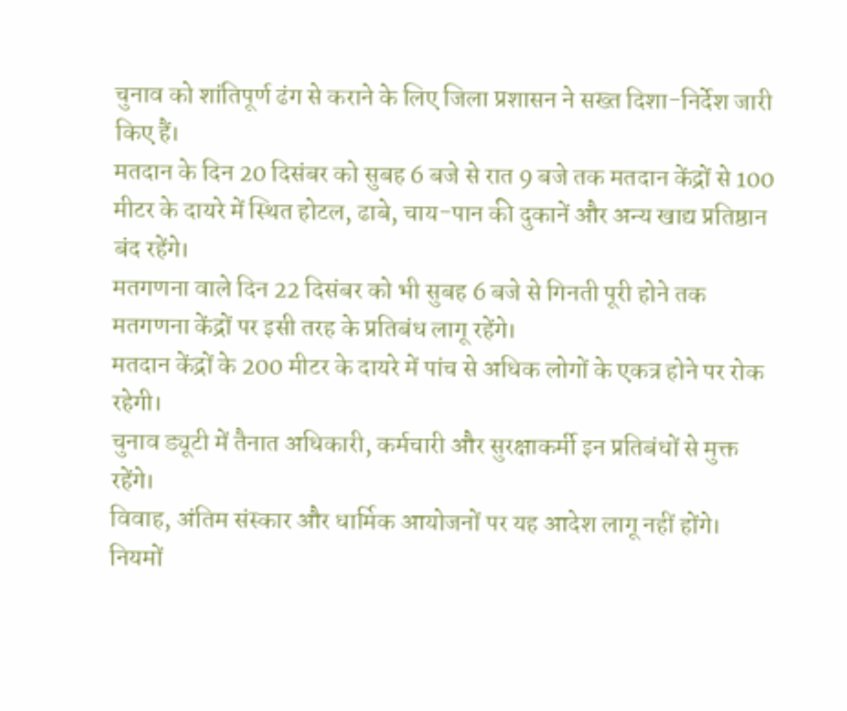चुनाव को शांतिपूर्ण ढंग से कराने के लिए जिला प्रशासन ने सख्त दिशा-निर्देश जारी किए हैं।
मतदान के दिन 20 दिसंबर को सुबह 6 बजे से रात 9 बजे तक मतदान केंद्रों से 100 मीटर के दायरे में स्थित होटल, ढाबे, चाय-पान की दुकानें और अन्य खाद्य प्रतिष्ठान बंद रहेंगे।
मतगणना वाले दिन 22 दिसंबर को भी सुबह 6 बजे से गिनती पूरी होने तक मतगणना केंद्रों पर इसी तरह के प्रतिबंध लागू रहेंगे।
मतदान केंद्रों के 200 मीटर के दायरे में पांच से अधिक लोगों के एकत्र होने पर रोक रहेगी।
चुनाव ड्यूटी में तैनात अधिकारी, कर्मचारी और सुरक्षाकर्मी इन प्रतिबंधों से मुक्त रहेंगे।
विवाह, अंतिम संस्कार और धार्मिक आयोजनों पर यह आदेश लागू नहीं होंगे।
नियमों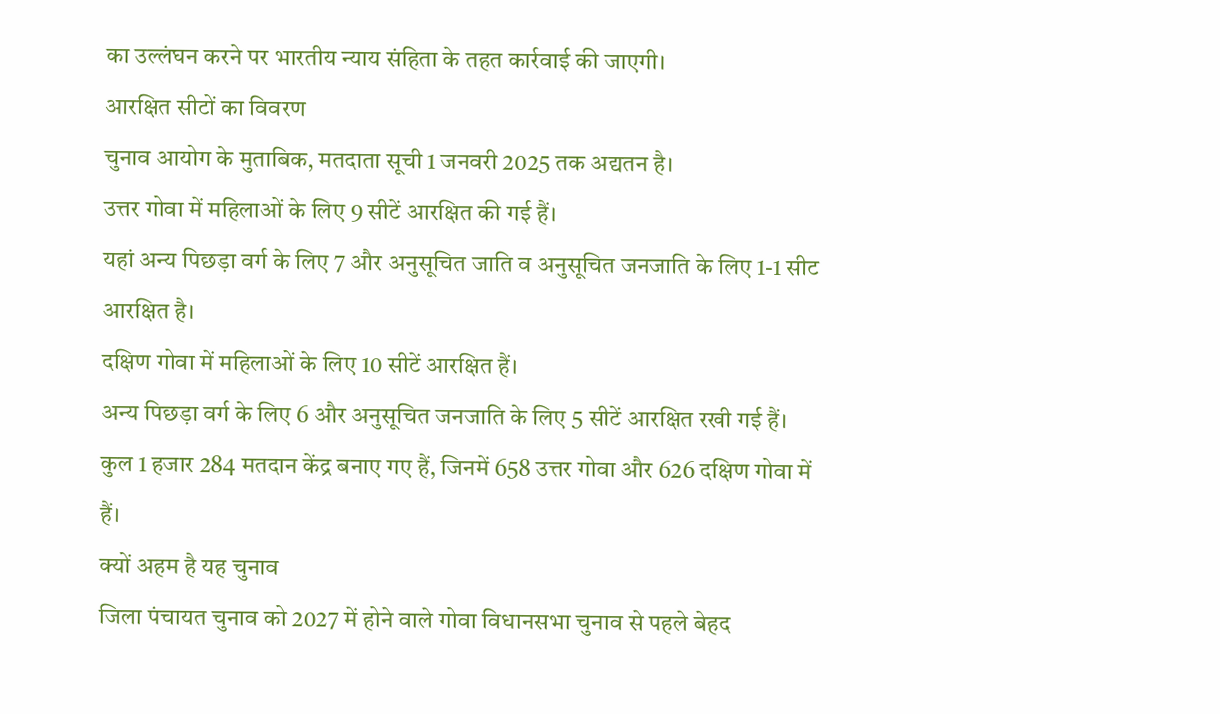का उल्लंघन करने पर भारतीय न्याय संहिता के तहत कार्रवाई की जाएगी।
आरक्षित सीटों का विवरण
चुनाव आयोग के मुताबिक, मतदाता सूची 1 जनवरी 2025 तक अद्यतन है।
उत्तर गोवा में महिलाओं के लिए 9 सीटें आरक्षित की गई हैं।
यहां अन्य पिछड़ा वर्ग के लिए 7 और अनुसूचित जाति व अनुसूचित जनजाति के लिए 1-1 सीट आरक्षित है।
दक्षिण गोवा में महिलाओं के लिए 10 सीटें आरक्षित हैं।
अन्य पिछड़ा वर्ग के लिए 6 और अनुसूचित जनजाति के लिए 5 सीटें आरक्षित रखी गई हैं।
कुल 1 हजार 284 मतदान केंद्र बनाए गए हैं, जिनमें 658 उत्तर गोवा और 626 दक्षिण गोवा में हैं।
क्यों अहम है यह चुनाव
जिला पंचायत चुनाव को 2027 में होने वाले गोवा विधानसभा चुनाव से पहले बेहद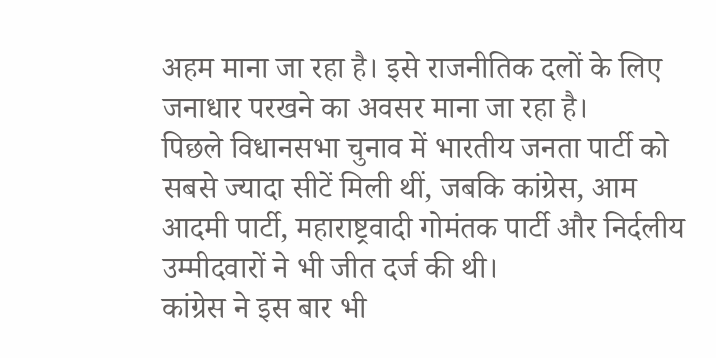अहम माना जा रहा है। इसे राजनीतिक दलों के लिए जनाधार परखने का अवसर माना जा रहा है।
पिछले विधानसभा चुनाव में भारतीय जनता पार्टी को सबसे ज्यादा सीटें मिली थीं, जबकि कांग्रेस, आम आदमी पार्टी, महाराष्ट्रवादी गोमंतक पार्टी और निर्दलीय उम्मीदवारों ने भी जीत दर्ज की थी।
कांग्रेस ने इस बार भी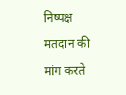निष्पक्ष मतदान की मांग करते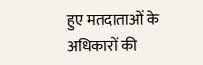हुए मतदाताओं के अधिकारों की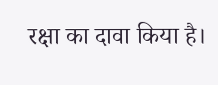रक्षा का दावा किया है।